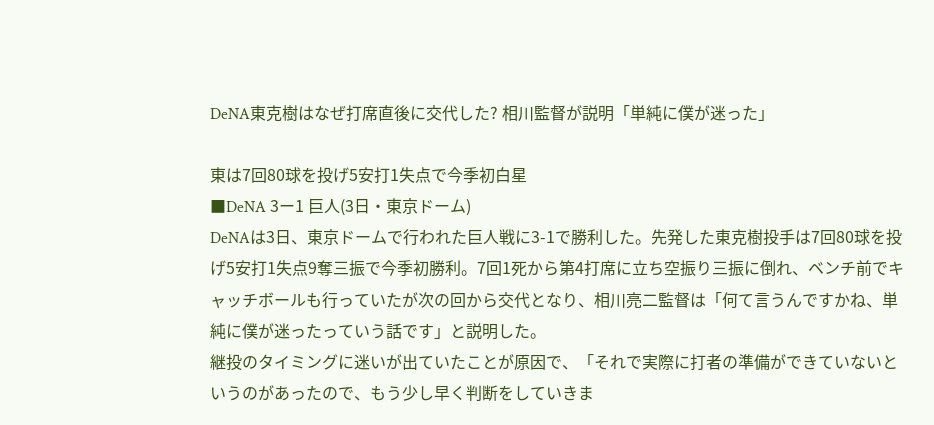DeNA東克樹はなぜ打席直後に交代した? 相川監督が説明「単純に僕が迷った」

東は7回80球を投げ5安打1失点で今季初白星
■DeNA 3ー1 巨人(3日・東京ドーム)
DeNAは3日、東京ドームで行われた巨人戦に3-1で勝利した。先発した東克樹投手は7回80球を投げ5安打1失点9奪三振で今季初勝利。7回1死から第4打席に立ち空振り三振に倒れ、ベンチ前でキャッチボールも行っていたが次の回から交代となり、相川亮二監督は「何て言うんですかね、単純に僕が迷ったっていう話です」と説明した。
継投のタイミングに迷いが出ていたことが原因で、「それで実際に打者の準備ができていないというのがあったので、もう少し早く判断をしていきま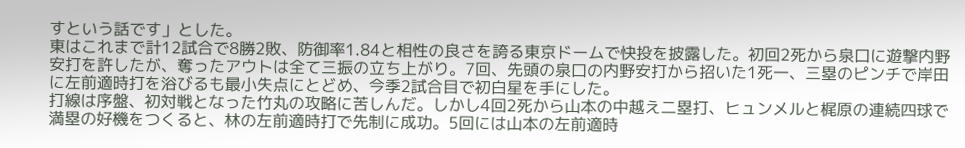すという話です」とした。
東はこれまで計12試合で8勝2敗、防御率1.84と相性の良さを誇る東京ドームで快投を披露した。初回2死から泉口に遊撃内野安打を許したが、奪ったアウトは全て三振の立ち上がり。7回、先頭の泉口の内野安打から招いた1死一、三塁のピンチで岸田に左前適時打を浴びるも最小失点にとどめ、今季2試合目で初白星を手にした。
打線は序盤、初対戦となった竹丸の攻略に苦しんだ。しかし4回2死から山本の中越え二塁打、ヒュンメルと梶原の連続四球で満塁の好機をつくると、林の左前適時打で先制に成功。5回には山本の左前適時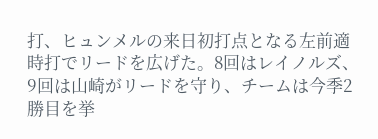打、ヒュンメルの来日初打点となる左前適時打でリードを広げた。8回はレイノルズ、9回は山崎がリードを守り、チームは今季2勝目を挙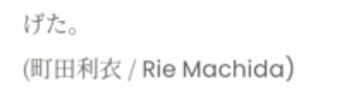げた。
(町田利衣 / Rie Machida)